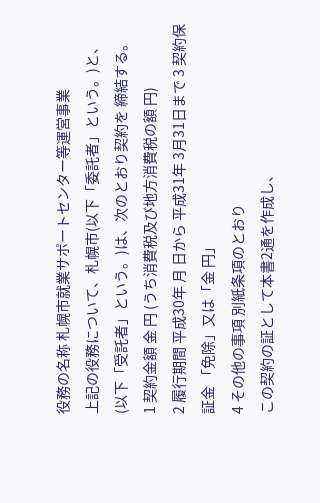役務の名称 札幌市就業サポートセンター等運営事業
上記の役務について、札幌市(以下「委託者」という。)と、
(以下「受託者」という。)は、次のとおり契約を 締結する。
1 契約金額 金 円 (うち消費税及び地方消費税の額 円)
2 履行期間 平成30年 月 日から 平成31年 3月31日まで 3 契約保証金 「免除」又は「金 円」
4 その他の事項 別紙条項のとおり
この契約の証として本書2通を作成し、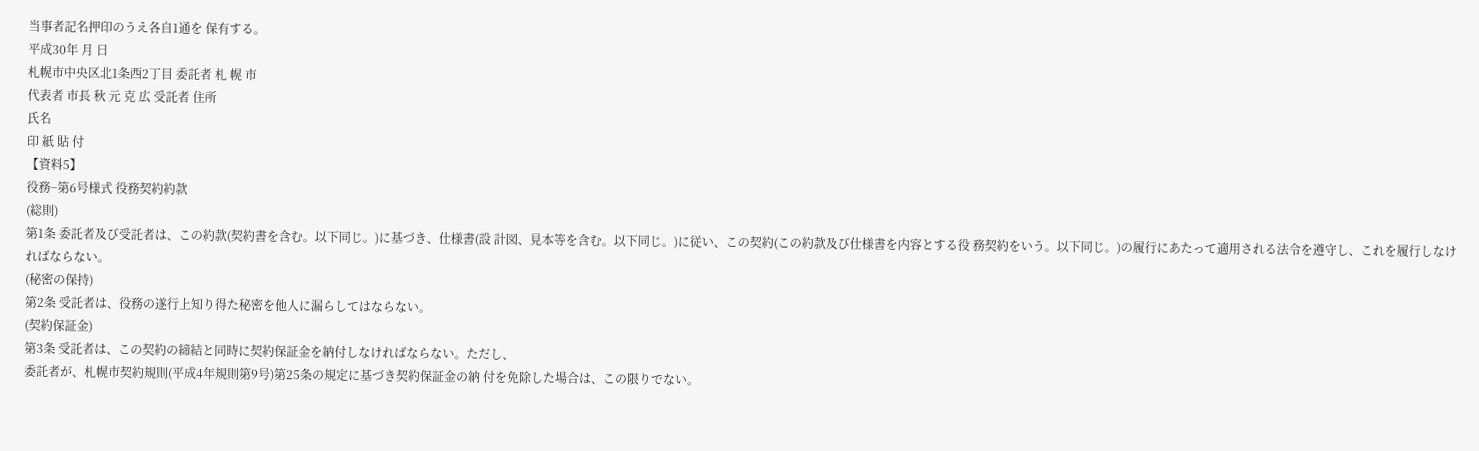当事者記名押印のうえ各自1通を 保有する。
平成30年 月 日
札幌市中央区北1条西2丁目 委託者 札 幌 市
代表者 市長 秋 元 克 広 受託者 住所
氏名
印 紙 貼 付
【資料5】
役務−第6号様式 役務契約約款
(総則)
第1条 委託者及び受託者は、この約款(契約書を含む。以下同じ。)に基づき、仕様書(設 計図、見本等を含む。以下同じ。)に従い、この契約(この約款及び仕様書を内容とする役 務契約をいう。以下同じ。)の履行にあたって適用される法令を遵守し、これを履行しなけ ればならない。
(秘密の保持)
第2条 受託者は、役務の遂行上知り得た秘密を他人に漏らしてはならない。
(契約保証金)
第3条 受託者は、この契約の締結と同時に契約保証金を納付しなければならない。ただし、
委託者が、札幌市契約規則(平成4年規則第9号)第25条の規定に基づき契約保証金の納 付を免除した場合は、この限りでない。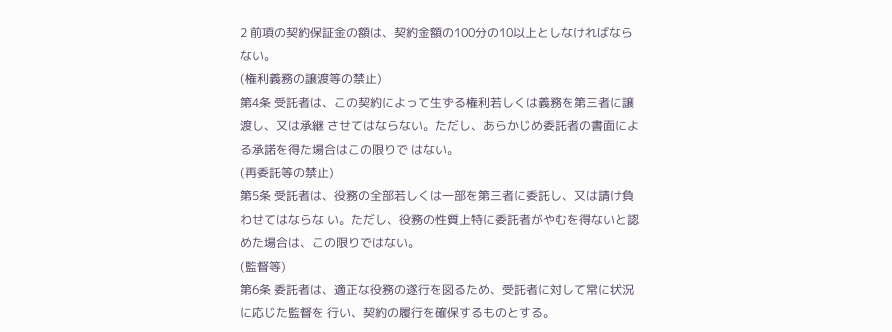2 前項の契約保証金の額は、契約金額の100分の10以上としなければならない。
(権利義務の譲渡等の禁止)
第4条 受託者は、この契約によって生ずる権利若しくは義務を第三者に譲渡し、又は承継 させてはならない。ただし、あらかじめ委託者の書面による承諾を得た場合はこの限りで はない。
(再委託等の禁止)
第5条 受託者は、役務の全部若しくは一部を第三者に委託し、又は請け負わせてはならな い。ただし、役務の性質上特に委託者がやむを得ないと認めた場合は、この限りではない。
(監督等)
第6条 委託者は、適正な役務の遂行を図るため、受託者に対して常に状況に応じた監督を 行い、契約の履行を確保するものとする。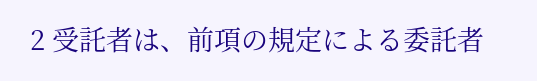2 受託者は、前項の規定による委託者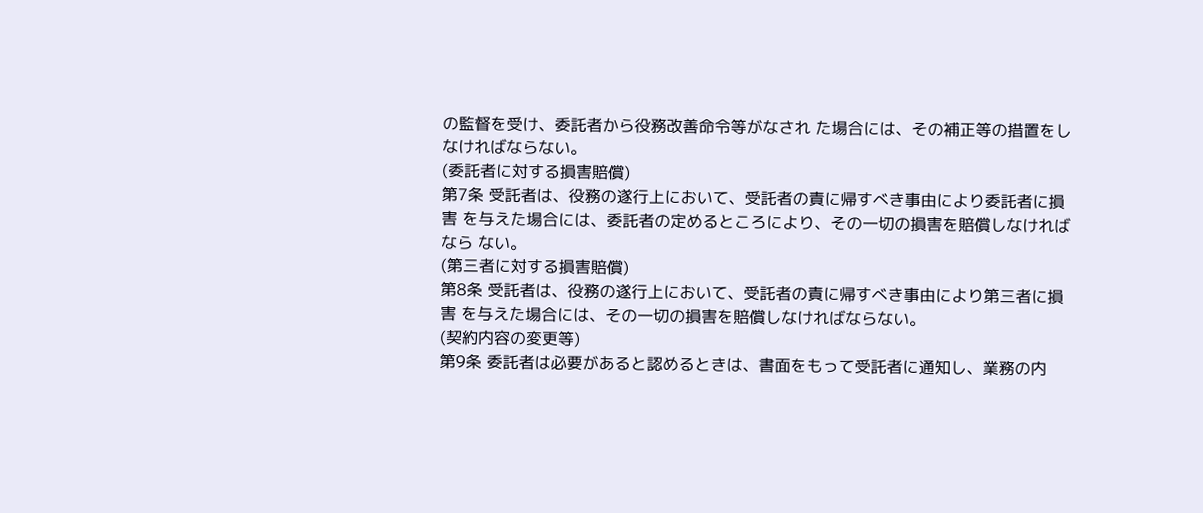の監督を受け、委託者から役務改善命令等がなされ た場合には、その補正等の措置をしなければならない。
(委託者に対する損害賠償)
第7条 受託者は、役務の遂行上において、受託者の責に帰すべき事由により委託者に損害 を与えた場合には、委託者の定めるところにより、その一切の損害を賠償しなければなら ない。
(第三者に対する損害賠償)
第8条 受託者は、役務の遂行上において、受託者の責に帰すべき事由により第三者に損害 を与えた場合には、その一切の損害を賠償しなければならない。
(契約内容の変更等)
第9条 委託者は必要があると認めるときは、書面をもって受託者に通知し、業務の内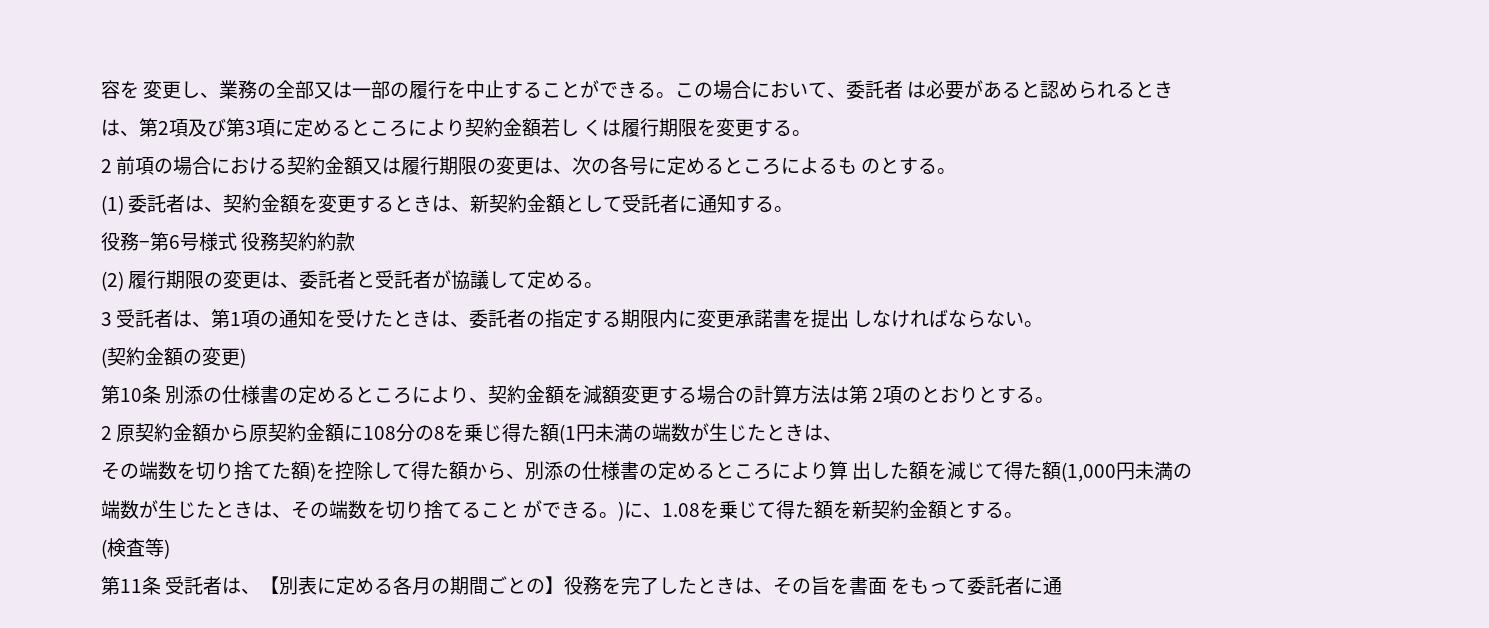容を 変更し、業務の全部又は一部の履行を中止することができる。この場合において、委託者 は必要があると認められるときは、第2項及び第3項に定めるところにより契約金額若し くは履行期限を変更する。
2 前項の場合における契約金額又は履行期限の変更は、次の各号に定めるところによるも のとする。
(1) 委託者は、契約金額を変更するときは、新契約金額として受託者に通知する。
役務−第6号様式 役務契約約款
(2) 履行期限の変更は、委託者と受託者が協議して定める。
3 受託者は、第1項の通知を受けたときは、委託者の指定する期限内に変更承諾書を提出 しなければならない。
(契約金額の変更)
第10条 別添の仕様書の定めるところにより、契約金額を減額変更する場合の計算方法は第 2項のとおりとする。
2 原契約金額から原契約金額に108分の8を乗じ得た額(1円未満の端数が生じたときは、
その端数を切り捨てた額)を控除して得た額から、別添の仕様書の定めるところにより算 出した額を減じて得た額(1,000円未満の端数が生じたときは、その端数を切り捨てること ができる。)に、1.08を乗じて得た額を新契約金額とする。
(検査等)
第11条 受託者は、【別表に定める各月の期間ごとの】役務を完了したときは、その旨を書面 をもって委託者に通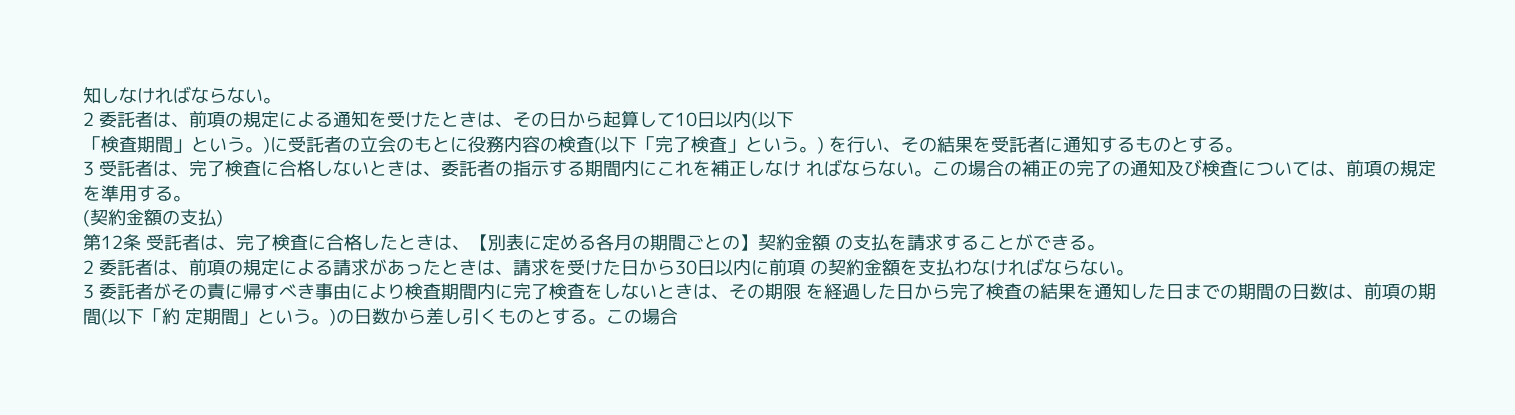知しなければならない。
2 委託者は、前項の規定による通知を受けたときは、その日から起算して10日以内(以下
「検査期間」という。)に受託者の立会のもとに役務内容の検査(以下「完了検査」という。) を行い、その結果を受託者に通知するものとする。
3 受託者は、完了検査に合格しないときは、委託者の指示する期間内にこれを補正しなけ ればならない。この場合の補正の完了の通知及び検査については、前項の規定を準用する。
(契約金額の支払)
第12条 受託者は、完了検査に合格したときは、【別表に定める各月の期間ごとの】契約金額 の支払を請求することができる。
2 委託者は、前項の規定による請求があったときは、請求を受けた日から30日以内に前項 の契約金額を支払わなければならない。
3 委託者がその責に帰すべき事由により検査期間内に完了検査をしないときは、その期限 を経過した日から完了検査の結果を通知した日までの期間の日数は、前項の期間(以下「約 定期間」という。)の日数から差し引くものとする。この場合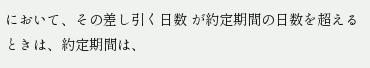において、その差し引く日数 が約定期間の日数を超えるときは、約定期間は、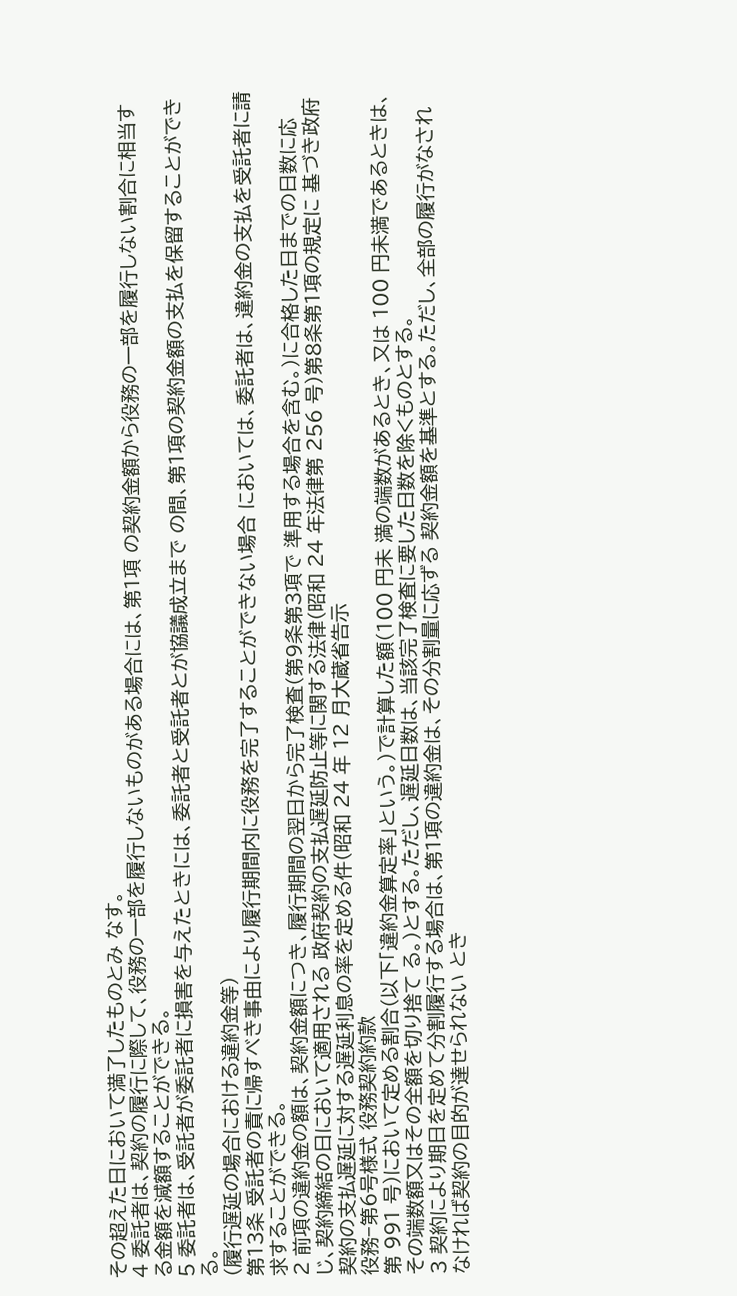その超えた日において満了したものとみ なす。
4 委託者は、契約の履行に際して、役務の一部を履行しないものがある場合には、第1項 の契約金額から役務の一部を履行しない割合に相当する金額を減額することができる。
5 委託者は、受託者が委託者に損害を与えたときには、委託者と受託者とが協議成立まで の間、第1項の契約金額の支払を保留することができる。
(履行遅延の場合における違約金等)
第13条 受託者の責に帰すべき事由により履行期間内に役務を完了することができない場合 においては、委託者は、違約金の支払を受託者に請求することができる。
2 前項の違約金の額は、契約金額につき、履行期間の翌日から完了検査(第9条第3項で 準用する場合を含む。)に合格した日までの日数に応じ、契約締結の日において適用される 政府契約の支払遅延防止等に関する法律(昭和 24 年法律第 256 号)第8条第1項の規定に 基づき政府契約の支払遅延に対する遅延利息の率を定める件(昭和 24 年 12 月大蔵省告示
役務−第6号様式 役務契約約款
第 991 号)において定める割合(以下「違約金算定率」という。)で計算した額(100 円未 満の端数があるとき、又は 100 円未満であるときは、その端数額又はその全額を切り捨て る。)とする。ただし、遅延日数は、当該完了検査に要した日数を除くものとする。
3 契約により期日を定めて分割履行する場合は、第1項の違約金は、その分割量に応ずる 契約金額を基準とする。ただし、全部の履行がなされなければ契約の目的が達せられない とき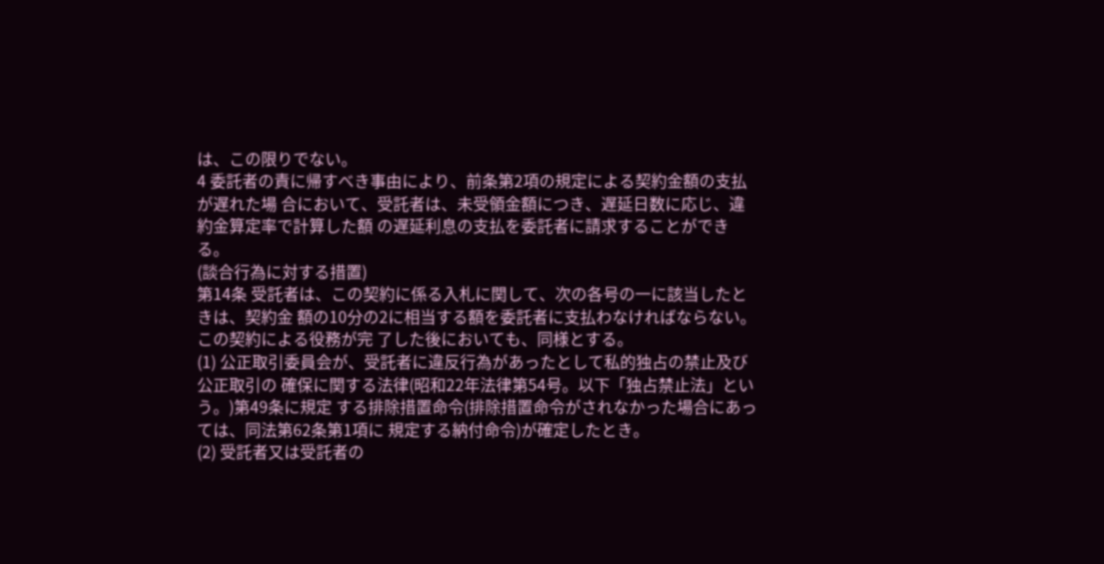は、この限りでない。
4 委託者の責に帰すべき事由により、前条第2項の規定による契約金額の支払が遅れた場 合において、受託者は、未受領金額につき、遅延日数に応じ、違約金算定率で計算した額 の遅延利息の支払を委託者に請求することができる。
(談合行為に対する措置)
第14条 受託者は、この契約に係る入札に関して、次の各号の一に該当したときは、契約金 額の10分の2に相当する額を委託者に支払わなければならない。この契約による役務が完 了した後においても、同様とする。
(1) 公正取引委員会が、受託者に違反行為があったとして私的独占の禁止及び公正取引の 確保に関する法律(昭和22年法律第54号。以下「独占禁止法」という。)第49条に規定 する排除措置命令(排除措置命令がされなかった場合にあっては、同法第62条第1項に 規定する納付命令)が確定したとき。
(2) 受託者又は受託者の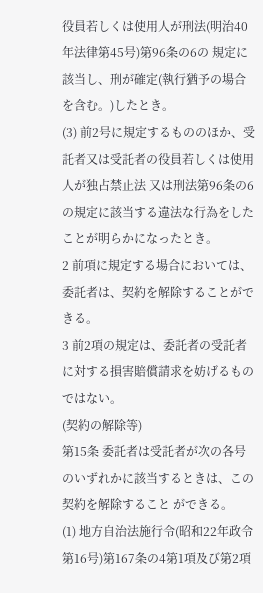役員若しくは使用人が刑法(明治40年法律第45号)第96条の6の 規定に該当し、刑が確定(執行猶予の場合を含む。)したとき。
(3) 前2号に規定するもののほか、受託者又は受託者の役員若しくは使用人が独占禁止法 又は刑法第96条の6の規定に該当する違法な行為をしたことが明らかになったとき。
2 前項に規定する場合においては、委託者は、契約を解除することができる。
3 前2項の規定は、委託者の受託者に対する損害賠償請求を妨げるものではない。
(契約の解除等)
第15条 委託者は受託者が次の各号のいずれかに該当するときは、この契約を解除すること ができる。
(1) 地方自治法施行令(昭和22年政令第16号)第167条の4第1項及び第2項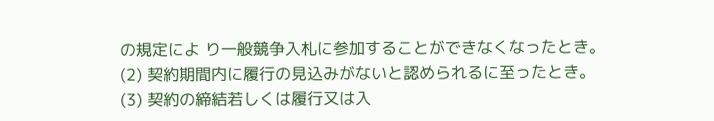の規定によ り一般競争入札に参加することができなくなったとき。
(2) 契約期間内に履行の見込みがないと認められるに至ったとき。
(3) 契約の締結若しくは履行又は入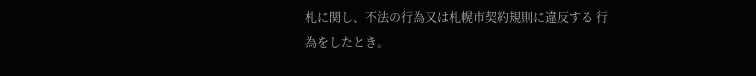札に関し、不法の行為又は札幌市契約規則に違反する 行為をしたとき。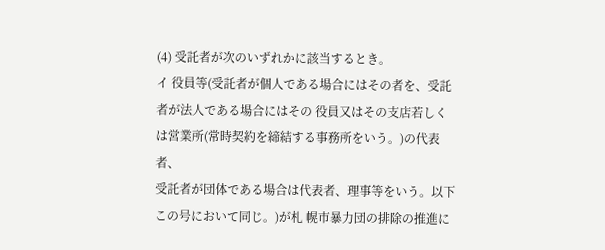(4) 受託者が次のいずれかに該当するとき。
イ 役員等(受託者が個人である場合にはその者を、受託者が法人である場合にはその 役員又はその支店若しくは営業所(常時契約を締結する事務所をいう。)の代表者、
受託者が団体である場合は代表者、理事等をいう。以下この号において同じ。)が札 幌市暴力団の排除の推進に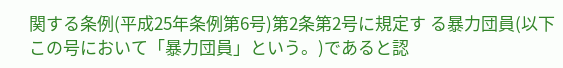関する条例(平成25年条例第6号)第2条第2号に規定す る暴力団員(以下この号において「暴力団員」という。)であると認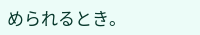められるとき。